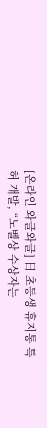[온라인 와글와글] 日 초등생 휴지통 특허 개발, “노벨상 수상자는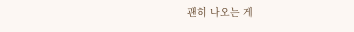괜히 나오는 게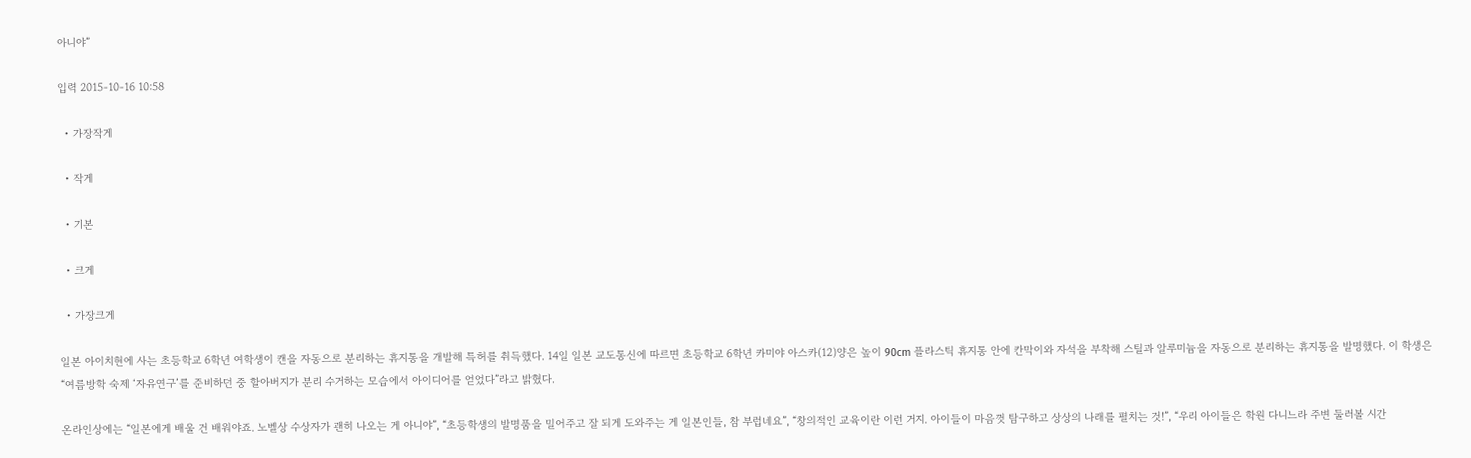아니야”

입력 2015-10-16 10:58

  • 가장작게

  • 작게

  • 기본

  • 크게

  • 가장크게

일본 아이치현에 사는 초등학교 6학년 여학생이 캔을 자동으로 분리하는 휴지통을 개발해 특허를 취득했다. 14일 일본 교도통신에 따르면 초등학교 6학년 카미야 아스카(12)양은 높이 90cm 플라스틱 휴지통 안에 칸막이와 자석을 부착해 스틸과 알루미늄을 자동으로 분리하는 휴지통을 발명했다. 이 학생은 “여름방학 숙제 ‘자유연구’를 준비하던 중 할아버지가 분리 수거하는 모습에서 아이디어를 얻었다”라고 밝혔다.

온라인상에는 “일본에게 배울 건 배워야죠. 노벨상 수상자가 괜히 나오는 게 아니야”, “초등학생의 발명품을 밀어주고 잘 되게 도와주는 게 일본인들, 참 부럽네요”, “창의적인 교육이란 이런 거지. 아이들이 마음껏 탐구하고 상상의 나래를 펼치는 것!”, “우리 아이들은 학원 다니느라 주변 둘러볼 시간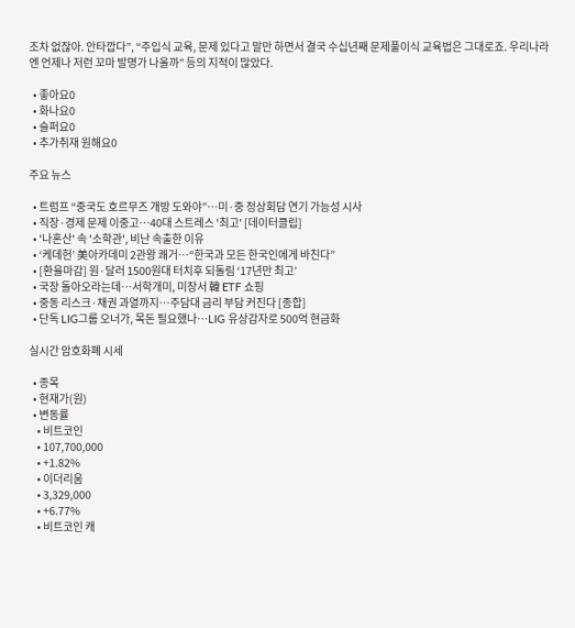조차 없잖아. 안타깝다”, “주입식 교육, 문제 있다고 말만 하면서 결국 수십년째 문제풀이식 교육법은 그대로죠. 우리나라엔 언제나 저런 꼬마 발명가 나올까” 등의 지적이 많았다.

  • 좋아요0
  • 화나요0
  • 슬퍼요0
  • 추가취재 원해요0

주요 뉴스

  • 트럼프 “중국도 호르무즈 개방 도와야”…미·중 정상회담 연기 가능성 시사
  • 직장·경제 문제 이중고…40대 스트레스 '최고' [데이터클립]
  • '나혼산' 속 '소학관', 비난 속출한 이유
  • ‘케데헌’ 美아카데미 2관왕 쾌거⋯“한국과 모든 한국인에게 바친다”
  • [환율마감] 원·달러 1500원대 터치후 되돌림 ‘17년만 최고’
  • 국장 돌아오라는데…서학개미, 미장서 韓 ETF 쇼핑
  • 중동 리스크·채권 과열까지…주담대 금리 부담 커진다 [종합]
  • 단독 LIG그룹 오너가, 목돈 필요했나…LIG 유상감자로 500억 현금화

실시간 암호화폐 시세

  • 종목
  • 현재가(원)
  • 변동률
    • 비트코인
    • 107,700,000
    • +1.82%
    • 이더리움
    • 3,329,000
    • +6.77%
    • 비트코인 캐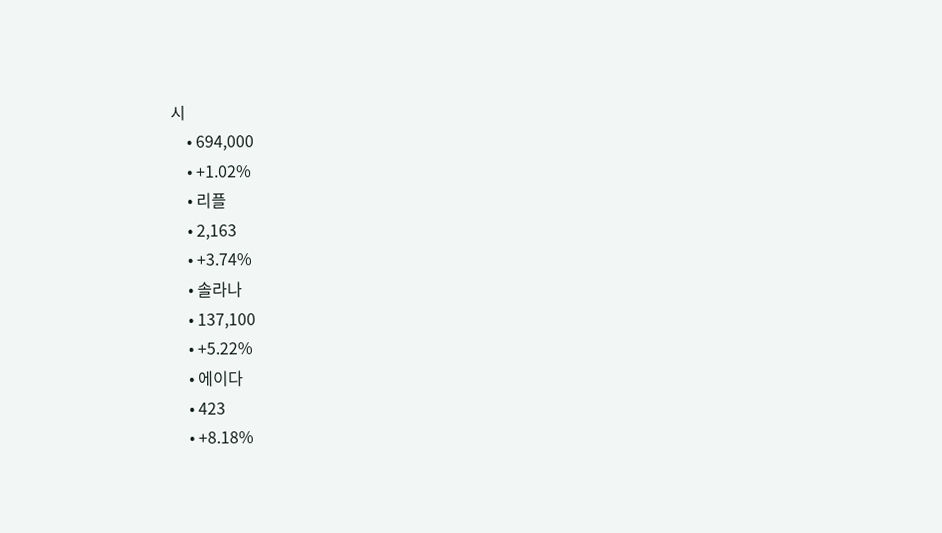시
    • 694,000
    • +1.02%
    • 리플
    • 2,163
    • +3.74%
    • 솔라나
    • 137,100
    • +5.22%
    • 에이다
    • 423
    • +8.18%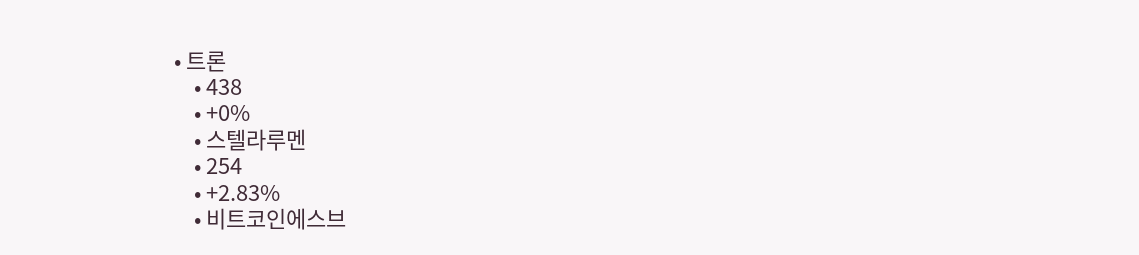• 트론
    • 438
    • +0%
    • 스텔라루멘
    • 254
    • +2.83%
    • 비트코인에스브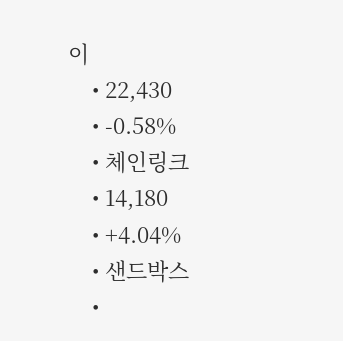이
    • 22,430
    • -0.58%
    • 체인링크
    • 14,180
    • +4.04%
    • 샌드박스
    •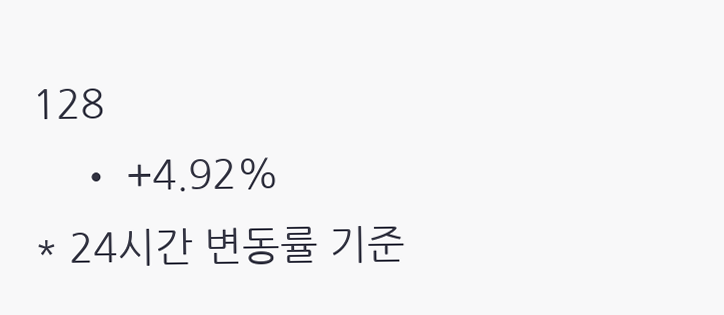128
    • +4.92%
* 24시간 변동률 기준